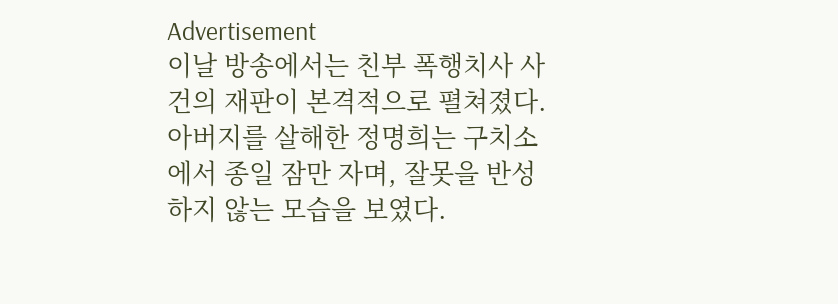Advertisement
이날 방송에서는 친부 폭행치사 사건의 재판이 본격적으로 펼쳐졌다. 아버지를 살해한 정명희는 구치소에서 종일 잠만 자며, 잘못을 반성하지 않는 모습을 보였다.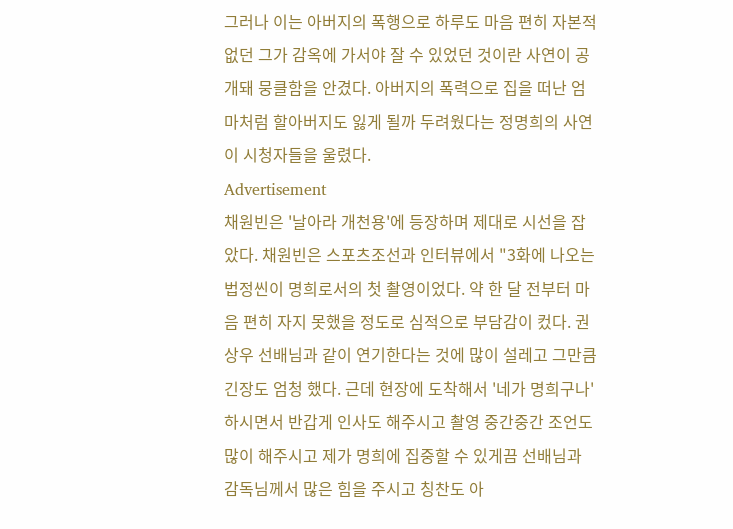그러나 이는 아버지의 폭행으로 하루도 마음 편히 자본적 없던 그가 감옥에 가서야 잘 수 있었던 것이란 사연이 공개돼 뭉클함을 안겼다. 아버지의 폭력으로 집을 떠난 엄마처럼 할아버지도 잃게 될까 두려웠다는 정명희의 사연이 시청자들을 울렸다.
Advertisement
채원빈은 '날아라 개천용'에 등장하며 제대로 시선을 잡았다. 채원빈은 스포츠조선과 인터뷰에서 "3화에 나오는 법정씬이 명희로서의 첫 촬영이었다. 약 한 달 전부터 마음 편히 자지 못했을 정도로 심적으로 부담감이 컸다. 권상우 선배님과 같이 연기한다는 것에 많이 설레고 그만큼 긴장도 엄청 했다. 근데 현장에 도착해서 '네가 명희구나' 하시면서 반갑게 인사도 해주시고 촬영 중간중간 조언도 많이 해주시고 제가 명희에 집중할 수 있게끔 선배님과 감독님께서 많은 힘을 주시고 칭찬도 아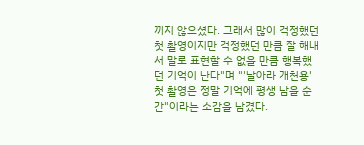끼지 않으셨다. 그래서 많이 걱정했던 첫 촬영이지만 걱정했던 만큼 잘 해내서 말로 표현할 수 없을 만큼 행복했던 기억이 난다"며 "'날아라 개천용' 첫 촬영은 정말 기억에 평생 남을 순간"이라는 소감을 남겼다.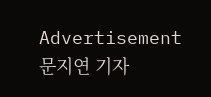Advertisement
문지연 기자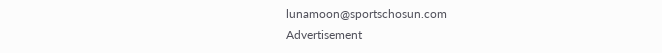lunamoon@sportschosun.com
Advertisement